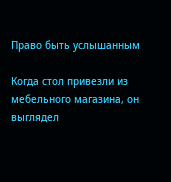Право быть услышанным

Когда стол привезли из мебельного магазина, он выглядел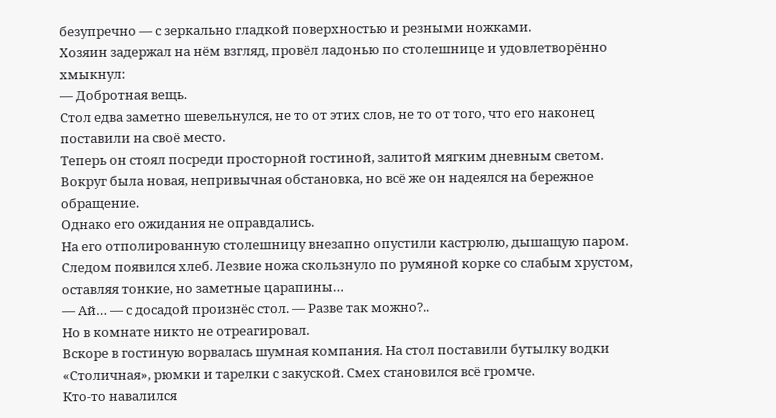безупречно — с зеркально гладкой поверхностью и резными ножками.
Хозяин задержал на нём взгляд, провёл ладонью по столешнице и удовлетворённо хмыкнул:
— Добротная вещь.
Стол едва заметно шевельнулся, не то от этих слов, не то от того, что его наконец поставили на своё место.
Теперь он стоял посреди просторной гостиной, залитой мягким дневным светом. Вокруг была новая, непривычная обстановка, но всё же он надеялся на бережное обращение.
Однако его ожидания не оправдались.
На его отполированную столешницу внезапно опустили кастрюлю, дышащую паром.
Следом появился хлеб. Лезвие ножа скользнуло по румяной корке со слабым хрустом, оставляя тонкие, но заметные царапины…
— Ай… — с досадой произнёс стол. — Разве так можно?..
Но в комнате никто не отреагировал.
Вскоре в гостиную ворвалась шумная компания. На стол поставили бутылку водки «Столичная», рюмки и тарелки с закуской. Смех становился всё громче.
Кто-то навалился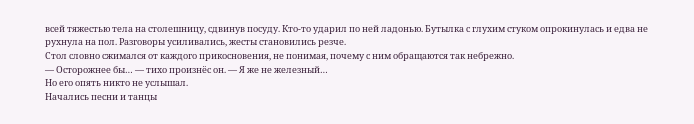всей тяжестью тела на столешницу, сдвинув посуду. Кто-то ударил по ней ладонью. Бутылка с глухим стуком опрокинулась и едва не рухнула на пол. Разговоры усиливались, жесты становились резче.
Стол словно сжимался от каждого прикосновения, не понимая, почему с ним обращаются так небрежно.
— Осторожнее бы… — тихо произнёс он. — Я же не железный…
Но его опять никто не услышал.
Начались песни и танцы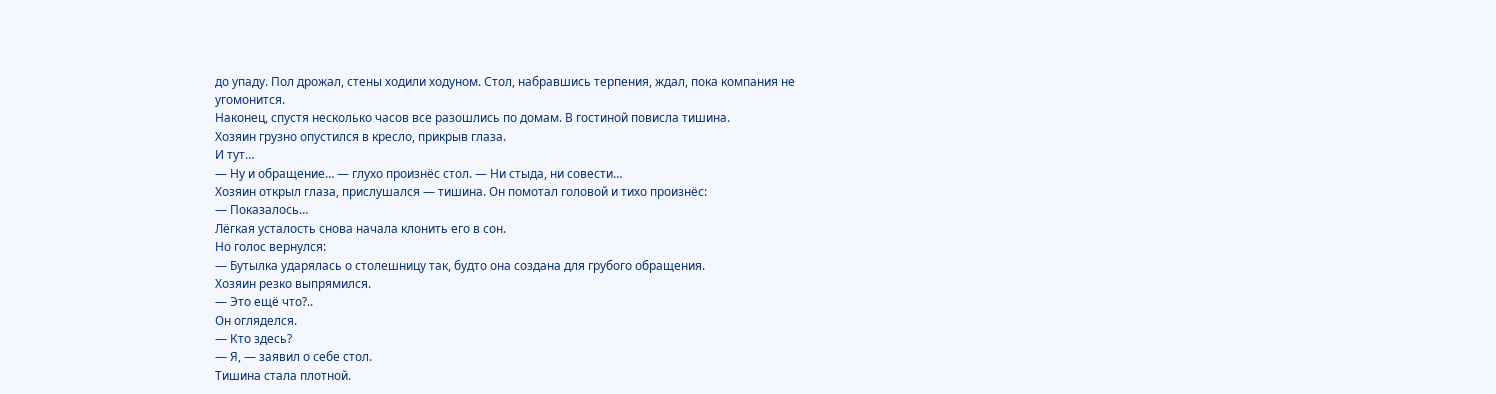до упаду. Пол дрожал, стены ходили ходуном. Стол, набравшись терпения, ждал, пока компания не угомонится.
Наконец, спустя несколько часов все разошлись по домам. В гостиной повисла тишина.
Хозяин грузно опустился в кресло, прикрыв глаза.
И тут…
— Ну и обращение… — глухо произнёс стол. — Ни стыда, ни совести…
Хозяин открыл глаза, прислушался — тишина. Он помотал головой и тихо произнёс:
— Показалось…
Лёгкая усталость снова начала клонить его в сон.
Но голос вернулся:
— Бутылка ударялась о столешницу так, будто она создана для грубого обращения.
Хозяин резко выпрямился.
— Это ещё что?..
Он огляделся.
— Кто здесь?
— Я, — заявил о себе стол.
Тишина стала плотной.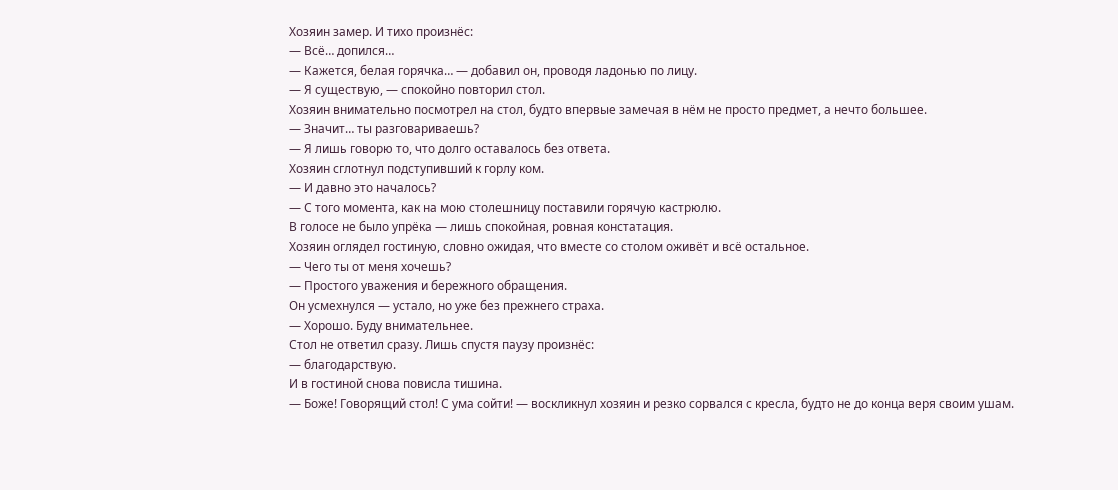Хозяин замер. И тихо произнёс:
— Всё… допился…
— Кажется, белая горячка… — добавил он, проводя ладонью по лицу.
— Я существую, — спокойно повторил стол.
Хозяин внимательно посмотрел на стол, будто впервые замечая в нём не просто предмет, а нечто большее.
— Значит… ты разговариваешь?
— Я лишь говорю то, что долго оставалось без ответа.
Хозяин сглотнул подступивший к горлу ком.
— И давно это началось?
— С того момента, как на мою столешницу поставили горячую кастрюлю.
В голосе не было упрёка — лишь спокойная, ровная констатация.
Хозяин оглядел гостиную, словно ожидая, что вместе со столом оживёт и всё остальное.
— Чего ты от меня хочешь?
— Простого уважения и бережного обращения.
Он усмехнулся — устало, но уже без прежнего страха.
— Хорошо. Буду внимательнее.
Стол не ответил сразу. Лишь спустя паузу произнёс:
— благодарствую.
И в гостиной снова повисла тишина.
— Боже! Говорящий стол! С ума сойти! — воскликнул хозяин и резко сорвался с кресла, будто не до конца веря своим ушам.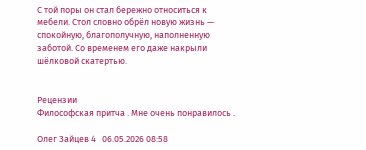С той поры он стал бережно относиться к мебели. Стол словно обрёл новую жизнь — спокойную, благополучную, наполненную заботой. Со временем его даже накрыли шёлковой скатертью.


Рецензии
Философская притча . Мне очень понравилось .

Олег Зайцев 4   06.05.2026 08:58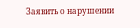Заявить о нарушении